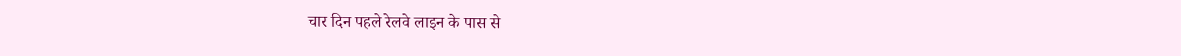चार दिन पहले रेलवे लाइन के पास से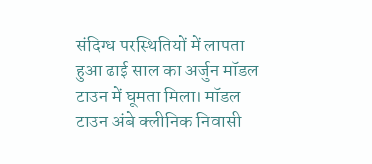संदिग्ध परस्थितियों में लापता हुआ ढाई साल का अर्जुन मॉडल टाउन में घूमता मिला। मॉडल टाउन अंबे क्लीनिक निवासी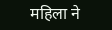महिला ने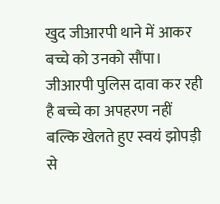खुद जीआरपी थाने में आकर बच्चे को उनको सौंपा। जीआरपी पुलिस दावा कर रही है बच्चे का अपहरण नहीं बल्कि खेलते हुए स्वयं झोपड़ी से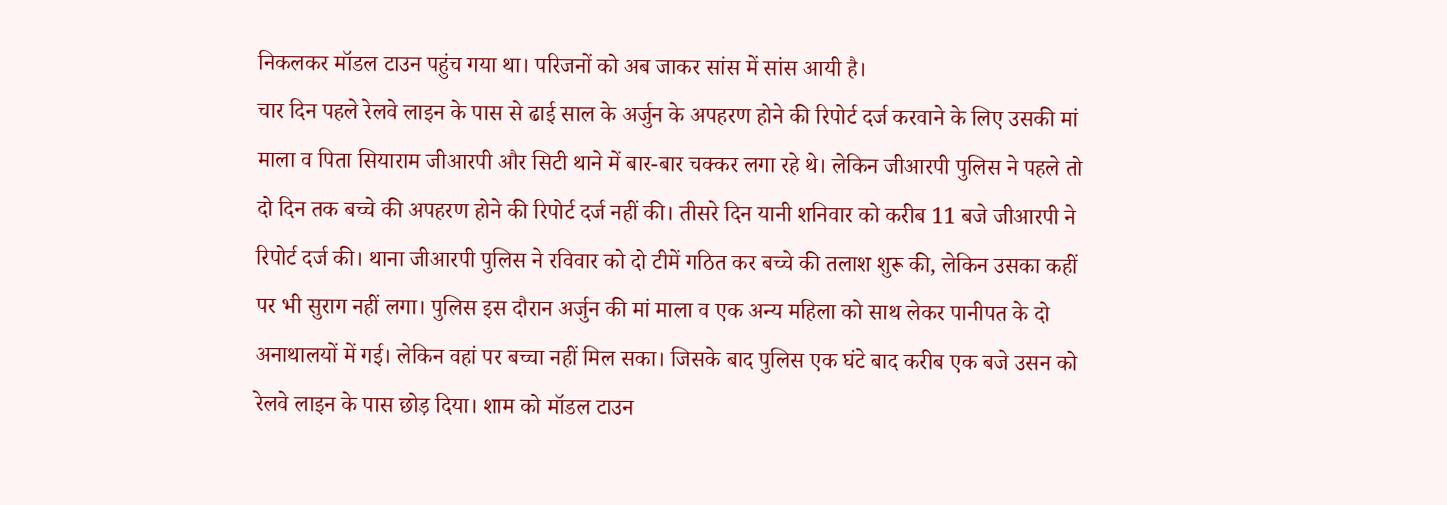निकलकर मॉडल टाउन पहुंच गया था। परिजनों को अब जाकर सांस में सांस आयी है।
चार दिन पहले रेलवे लाइन के पास से ढाई साल के अर्जुन के अपहरण होने की रिपोर्ट दर्ज करवाने के लिए उसकी मां माला व पिता सियाराम जीआरपी और सिटी थाने में बार-बार चक्कर लगा रहे थे। लेकिन जीआरपी पुलिस ने पहले तो दो दिन तक बच्चे की अपहरण होने की रिपोर्ट दर्ज नहीं की। तीसरे दिन यानी शनिवार को करीब 11 बजे जीआरपी ने रिपोर्ट दर्ज की। थाना जीआरपी पुलिस ने रविवार को दो टीमें गठित कर बच्चे की तलाश शुरू की, लेकिन उसका कहीं पर भी सुराग नहीं लगा। पुलिस इस दौरान अर्जुन की मां माला व एक अन्य महिला को साथ लेकर पानीपत के दो अनाथालयों में गई। लेकिन वहां पर बच्चा नहीं मिल सका। जिसके बाद पुलिस एक घंटे बाद करीब एक बजे उसन को रेलवे लाइन के पास छोड़ दिया। शाम को मॉडल टाउन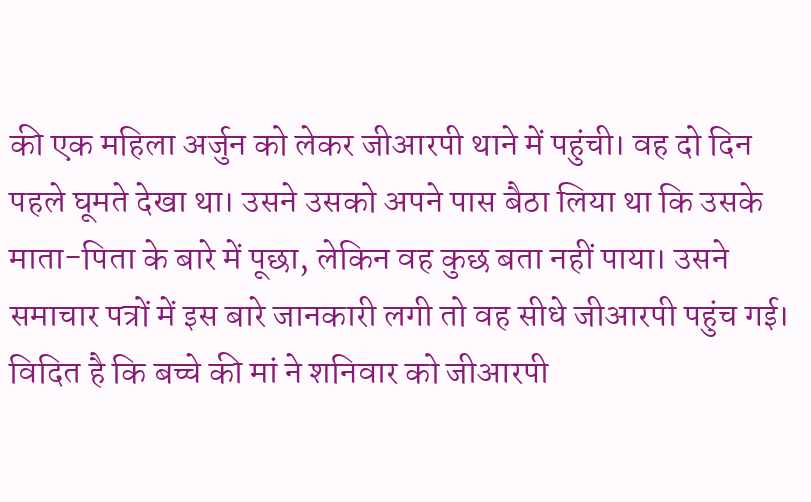की एक महिला अर्जुन को लेकर जीआरपी थाने में पहुंची। वह दो दिन पहले घूमते देखा था। उसने उसको अपने पास बैठा लिया था कि उसके माता-पिता के बारे में पूछा, लेकिन वह कुछ बता नहीं पाया। उसने समाचार पत्रों में इस बारे जानकारी लगी तो वह सीधे जीआरपी पहुंच गई। विदित है कि बच्चे की मां ने शनिवार को जीआरपी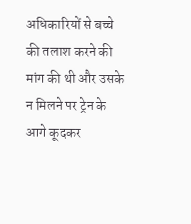अधिकारियों से बच्चे की तलाश करने की मांग की थी और उसके न मिलने पर ट्रेन के आगे कूदकर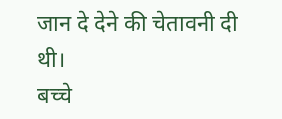जान दे देने की चेतावनी दी थी।
बच्चे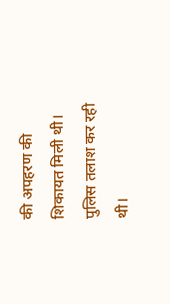की अपहरण की शिकायत मिली थी। पुलिस तलाश कर रही थी।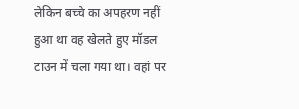लेकिन बच्चे का अपहरण नहीं हुआ था वह खेलते हुए मॉडल टाउन में चला गया था। वहां पर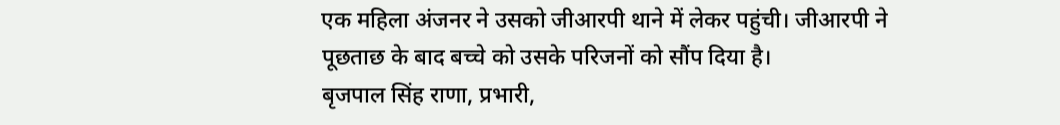एक महिला अंजनर ने उसको जीआरपी थाने में लेकर पहुंची। जीआरपी ने पूछताछ के बाद बच्चे को उसके परिजनों को सौंप दिया है।
बृजपाल सिंह राणा, प्रभारी,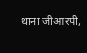थाना जीआरपी,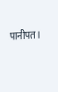पानीपत।